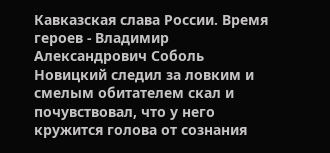Кавказская слава России. Время героев - Владимир Александрович Соболь
Новицкий следил за ловким и смелым обитателем скал и почувствовал, что у него кружится голова от сознания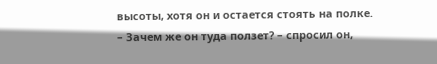высоты, хотя он и остается стоять на полке.
– Зачем же он туда ползет? – спросил он,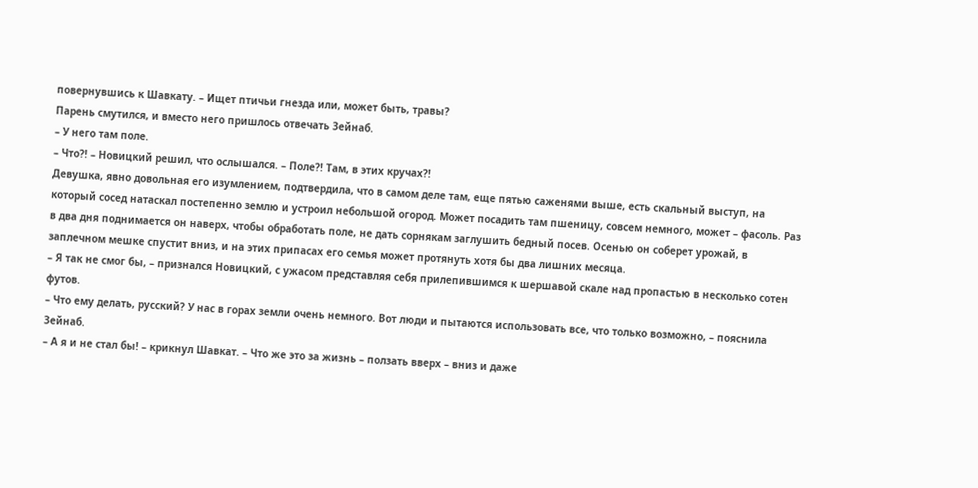повернувшись к Шавкату. – Ищет птичьи гнезда или, может быть, травы?
Парень смутился, и вместо него пришлось отвечать Зейнаб.
– У него там поле.
– Что?! – Новицкий решил, что ослышался. – Поле?! Там, в этих кручах?!
Девушка, явно довольная его изумлением, подтвердила, что в самом деле там, еще пятью саженями выше, есть скальный выступ, на который сосед натаскал постепенно землю и устроил небольшой огород. Может посадить там пшеницу, совсем немного, может – фасоль. Раз в два дня поднимается он наверх, чтобы обработать поле, не дать сорнякам заглушить бедный посев. Осенью он соберет урожай, в заплечном мешке спустит вниз, и на этих припасах его семья может протянуть хотя бы два лишних месяца.
– Я так не смог бы, – признался Новицкий, с ужасом представляя себя прилепившимся к шершавой скале над пропастью в несколько сотен футов.
– Что ему делать, русский? У нас в горах земли очень немного. Вот люди и пытаются использовать все, что только возможно, – пояснила Зейнаб.
– А я и не стал бы! – крикнул Шавкат. – Что же это за жизнь – ползать вверх – вниз и даже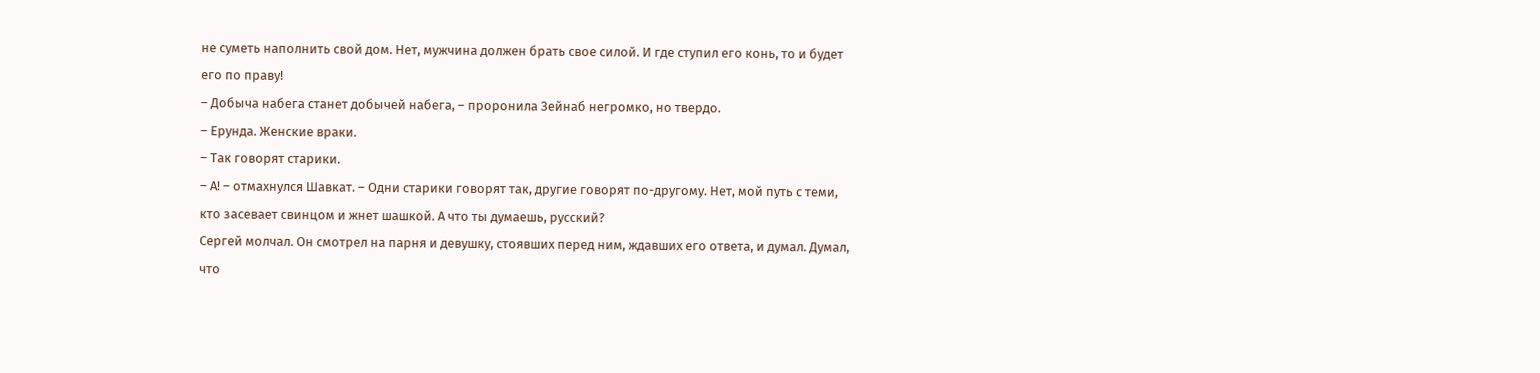не суметь наполнить свой дом. Нет, мужчина должен брать свое силой. И где ступил его конь, то и будет его по праву!
– Добыча набега станет добычей набега, – проронила Зейнаб негромко, но твердо.
– Ерунда. Женские враки.
– Так говорят старики.
– А! – отмахнулся Шавкат. – Одни старики говорят так, другие говорят по-другому. Нет, мой путь с теми, кто засевает свинцом и жнет шашкой. А что ты думаешь, русский?
Сергей молчал. Он смотрел на парня и девушку, стоявших перед ним, ждавших его ответа, и думал. Думал, что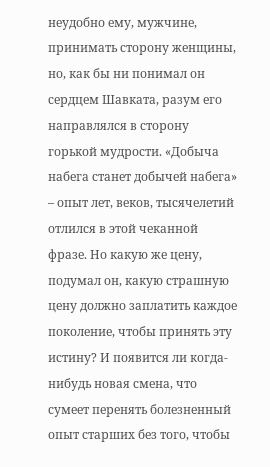неудобно ему, мужчине, принимать сторону женщины, но, как бы ни понимал он сердцем Шавката, разум его направлялся в сторону горькой мудрости. «Добыча набега станет добычей набега» – опыт лет, веков, тысячелетий отлился в этой чеканной фразе. Но какую же цену, подумал он, какую страшную цену должно заплатить каждое поколение, чтобы принять эту истину? И появится ли когда-нибудь новая смена, что сумеет перенять болезненный опыт старших без того, чтобы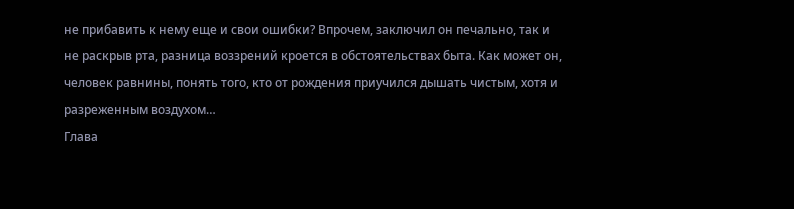не прибавить к нему еще и свои ошибки? Впрочем, заключил он печально, так и не раскрыв рта, разница воззрений кроется в обстоятельствах быта. Как может он, человек равнины, понять того, кто от рождения приучился дышать чистым, хотя и разреженным воздухом…
Глава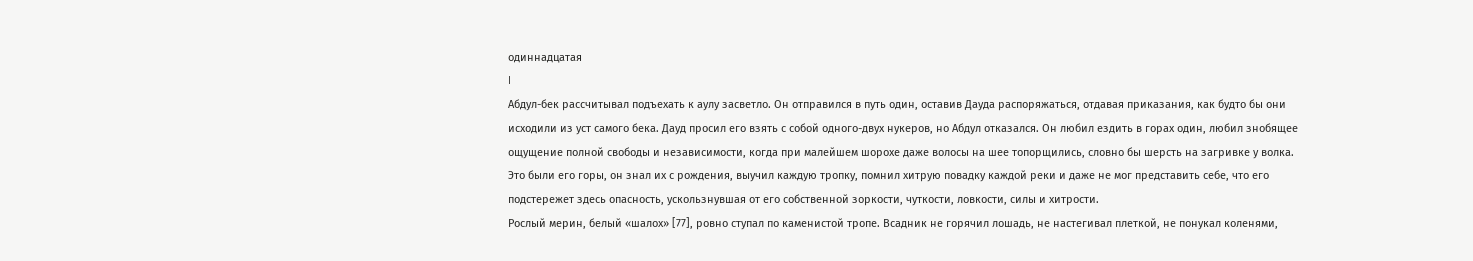одиннадцатая
I
Абдул-бек рассчитывал подъехать к аулу засветло. Он отправился в путь один, оставив Дауда распоряжаться, отдавая приказания, как будто бы они исходили из уст самого бека. Дауд просил его взять с собой одного-двух нукеров, но Абдул отказался. Он любил ездить в горах один, любил знобящее ощущение полной свободы и независимости, когда при малейшем шорохе даже волосы на шее топорщились, словно бы шерсть на загривке у волка. Это были его горы, он знал их с рождения, выучил каждую тропку, помнил хитрую повадку каждой реки и даже не мог представить себе, что его подстережет здесь опасность, ускользнувшая от его собственной зоркости, чуткости, ловкости, силы и хитрости.
Рослый мерин, белый «шалох» [77], ровно ступал по каменистой тропе. Всадник не горячил лошадь, не настегивал плеткой, не понукал коленями,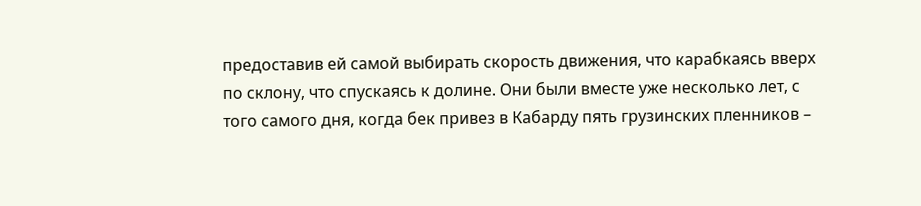предоставив ей самой выбирать скорость движения, что карабкаясь вверх по склону, что спускаясь к долине. Они были вместе уже несколько лет, с того самого дня, когда бек привез в Кабарду пять грузинских пленников –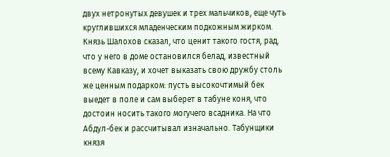двух нетронутых девушек и трех мальчиков, еще чуть круглившихся младенческим подкожным жирком. Князь Шалохов сказал, что ценит такого гостя, рад, что у него в доме остановился белад, известный всему Кавказу, и хочет выказать свою дружбу столь же ценным подарком: пусть высокочтимый бек выедет в поле и сам выберет в табуне коня, что достоин носить такого могучего всадника. На что Абдул-бек и рассчитывал изначально. Табунщики князя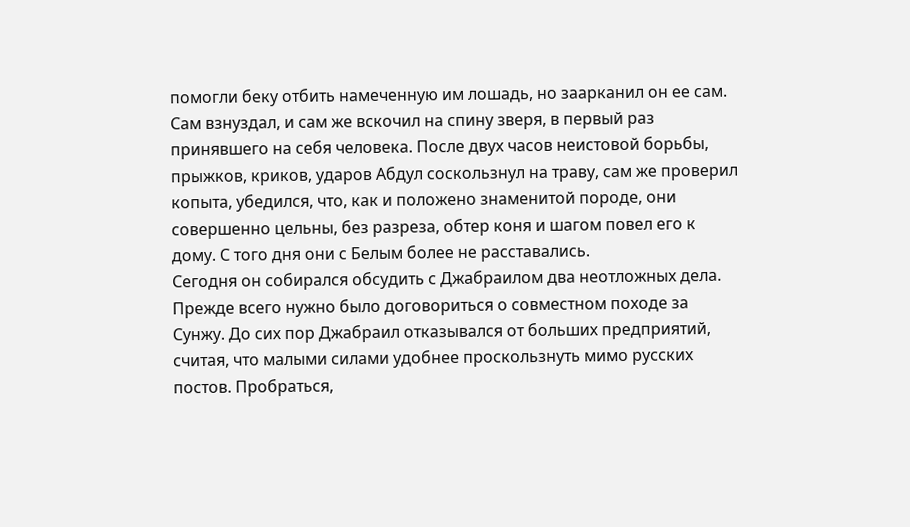помогли беку отбить намеченную им лошадь, но заарканил он ее сам. Сам взнуздал, и сам же вскочил на спину зверя, в первый раз принявшего на себя человека. После двух часов неистовой борьбы, прыжков, криков, ударов Абдул соскользнул на траву, сам же проверил копыта, убедился, что, как и положено знаменитой породе, они совершенно цельны, без разреза, обтер коня и шагом повел его к дому. С того дня они с Белым более не расставались.
Сегодня он собирался обсудить с Джабраилом два неотложных дела. Прежде всего нужно было договориться о совместном походе за Сунжу. До сих пор Джабраил отказывался от больших предприятий, считая, что малыми силами удобнее проскользнуть мимо русских постов. Пробраться,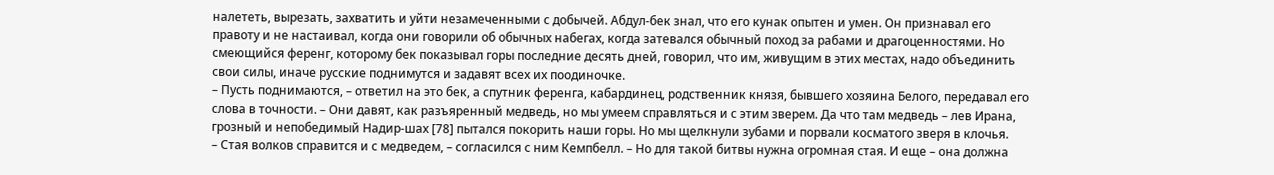налететь, вырезать, захватить и уйти незамеченными с добычей. Абдул-бек знал, что его кунак опытен и умен. Он признавал его правоту и не настаивал, когда они говорили об обычных набегах, когда затевался обычный поход за рабами и драгоценностями. Но смеющийся ференг, которому бек показывал горы последние десять дней, говорил, что им, живущим в этих местах, надо объединить свои силы, иначе русские поднимутся и задавят всех их поодиночке.
– Пусть поднимаются, – ответил на это бек, а спутник ференга, кабардинец, родственник князя, бывшего хозяина Белого, передавал его слова в точности. – Они давят, как разъяренный медведь, но мы умеем справляться и с этим зверем. Да что там медведь – лев Ирана, грозный и непобедимый Надир-шах [78] пытался покорить наши горы. Но мы щелкнули зубами и порвали косматого зверя в клочья.
– Стая волков справится и с медведем, – согласился с ним Кемпбелл. – Но для такой битвы нужна огромная стая. И еще – она должна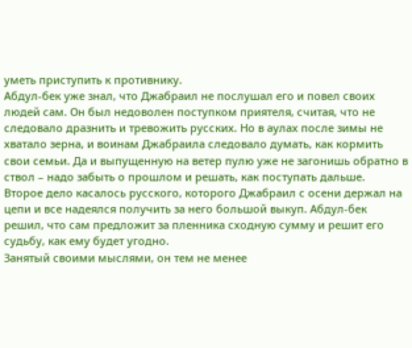уметь приступить к противнику.
Абдул-бек уже знал, что Джабраил не послушал его и повел своих людей сам. Он был недоволен поступком приятеля, считая, что не следовало дразнить и тревожить русских. Но в аулах после зимы не хватало зерна, и воинам Джабраила следовало думать, как кормить свои семьи. Да и выпущенную на ветер пулю уже не загонишь обратно в ствол – надо забыть о прошлом и решать, как поступать дальше.
Второе дело касалось русского, которого Джабраил с осени держал на цепи и все надеялся получить за него большой выкуп. Абдул-бек решил, что сам предложит за пленника сходную сумму и решит его судьбу, как ему будет угодно.
Занятый своими мыслями, он тем не менее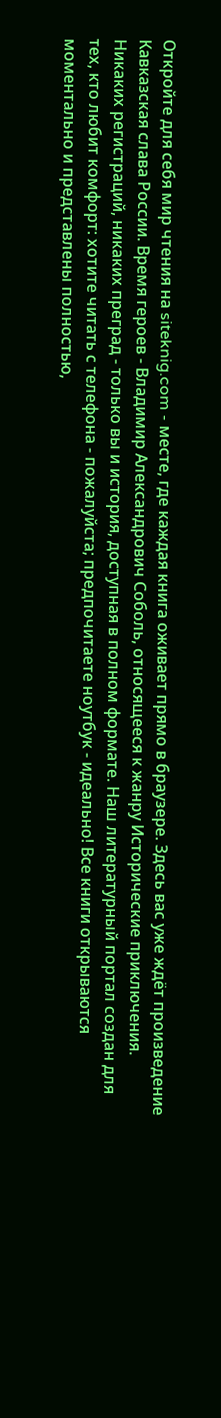Откройте для себя мир чтения на siteknig.com - месте, где каждая книга оживает прямо в браузере. Здесь вас уже ждёт произведение Кавказская слава России. Время героев - Владимир Александрович Соболь, относящееся к жанру Исторические приключения. Никаких регистраций, никаких преград - только вы и история, доступная в полном формате. Наш литературный портал создан для тех, кто любит комфорт: хотите читать с телефона - пожалуйста; предпочитаете ноутбук - идеально! Все книги открываются моментально и представлены полностью,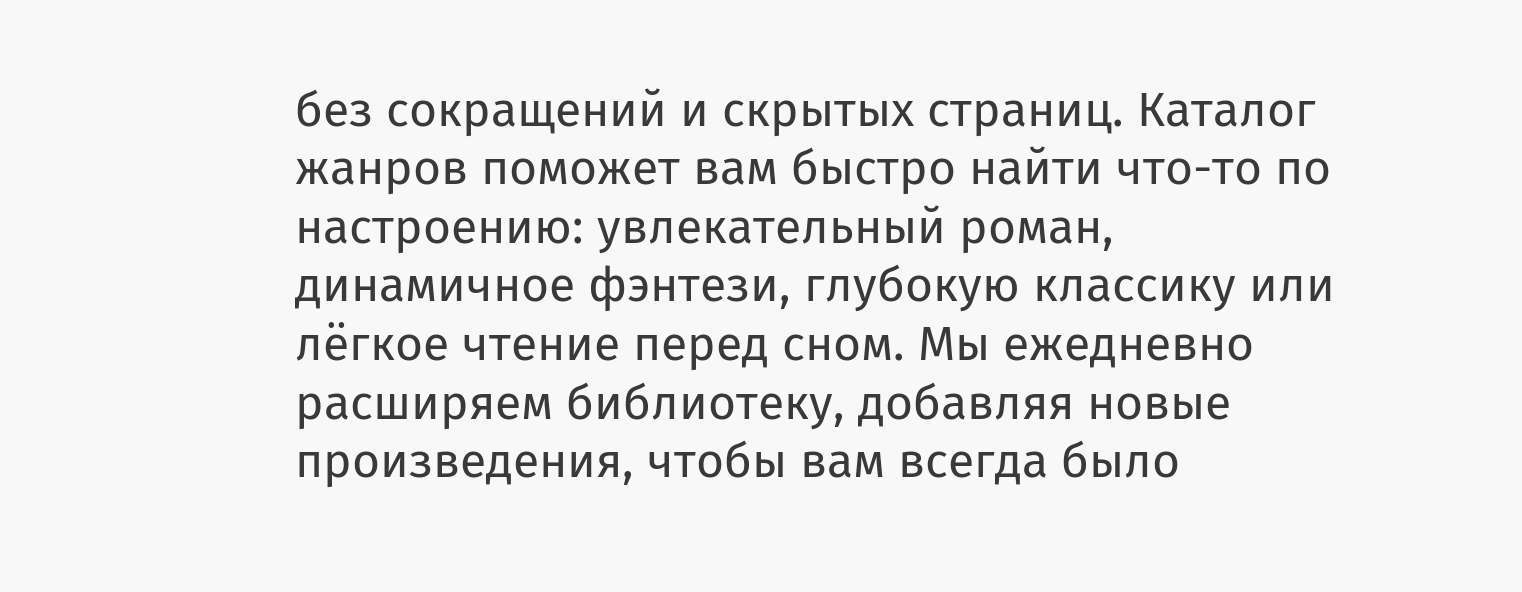без сокращений и скрытых страниц. Каталог жанров поможет вам быстро найти что-то по настроению: увлекательный роман, динамичное фэнтези, глубокую классику или лёгкое чтение перед сном. Мы ежедневно расширяем библиотеку, добавляя новые произведения, чтобы вам всегда было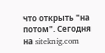что открыть "на потом". Сегодня на siteknig.com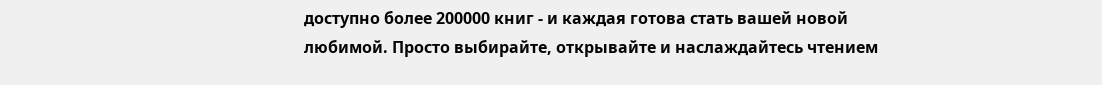доступно более 200000 книг - и каждая готова стать вашей новой любимой. Просто выбирайте, открывайте и наслаждайтесь чтением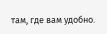там, где вам удобно.